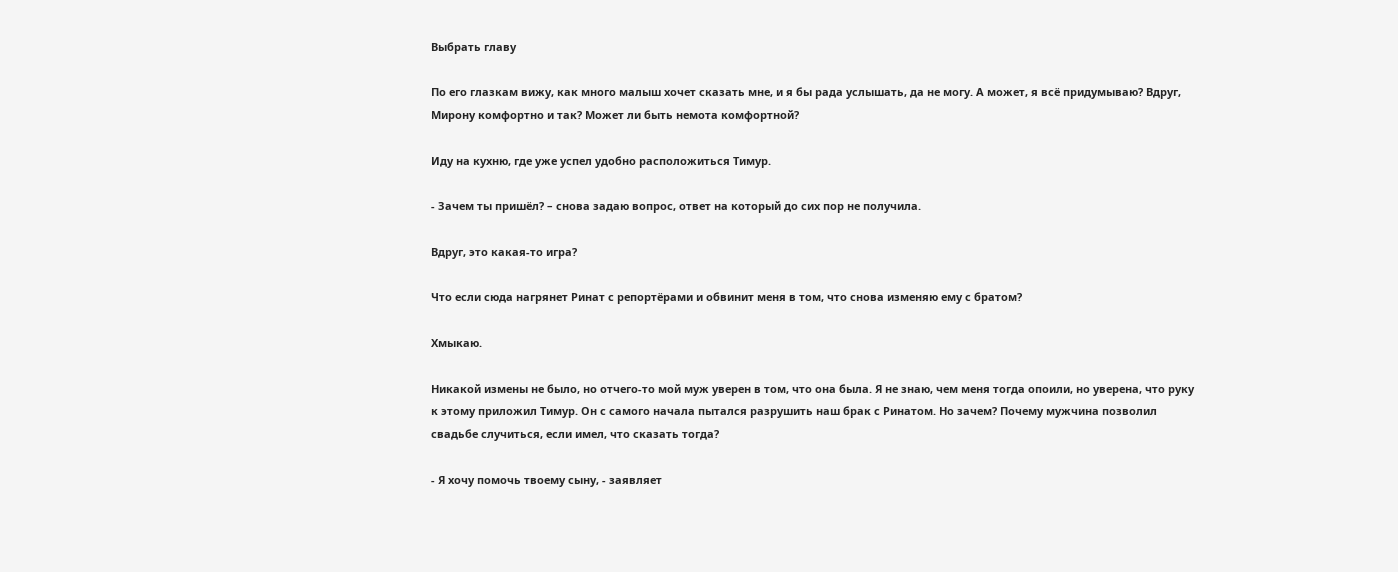Выбрать главу

По его глазкам вижу, как много малыш хочет сказать мне, и я бы рада услышать, да не могу. А может, я всё придумываю? Вдруг, Мирону комфортно и так? Может ли быть немота комфортной?

Иду на кухню, где уже успел удобно расположиться Тимур.

- Зачем ты пришёл? – снова задаю вопрос, ответ на который до сих пор не получила.

Вдруг, это какая-то игра?

Что если сюда нагрянет Ринат с репортёрами и обвинит меня в том, что снова изменяю ему с братом?

Хмыкаю.

Никакой измены не было, но отчего-то мой муж уверен в том, что она была. Я не знаю, чем меня тогда опоили, но уверена, что руку к этому приложил Тимур. Он с самого начала пытался разрушить наш брак с Ринатом. Но зачем? Почему мужчина позволил свадьбе случиться, если имел, что сказать тогда?

- Я хочу помочь твоему сыну, - заявляет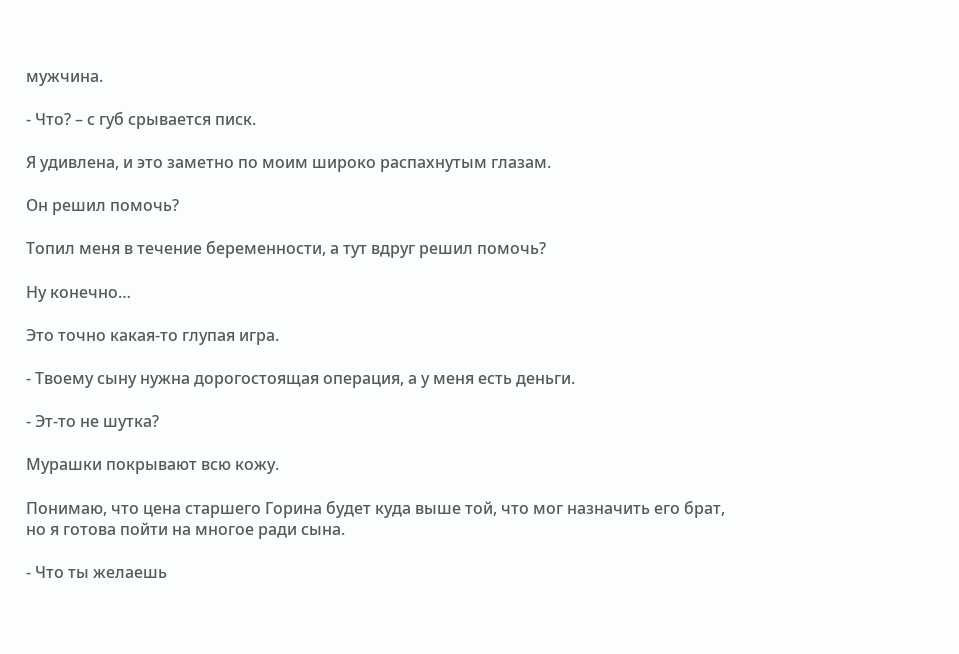мужчина.

- Что? – с губ срывается писк.

Я удивлена, и это заметно по моим широко распахнутым глазам.

Он решил помочь?

Топил меня в течение беременности, а тут вдруг решил помочь?

Ну конечно…

Это точно какая-то глупая игра.

- Твоему сыну нужна дорогостоящая операция, а у меня есть деньги.

- Эт-то не шутка?

Мурашки покрывают всю кожу.

Понимаю, что цена старшего Горина будет куда выше той, что мог назначить его брат, но я готова пойти на многое ради сына.

- Что ты желаешь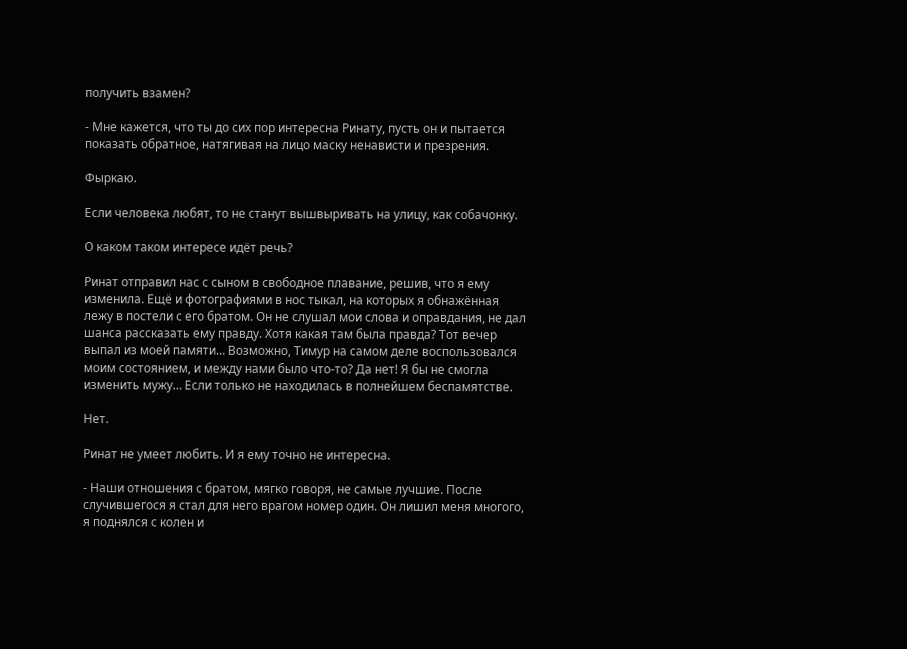получить взамен?

- Мне кажется, что ты до сих пор интересна Ринату, пусть он и пытается показать обратное, натягивая на лицо маску ненависти и презрения.

Фыркаю.

Если человека любят, то не станут вышвыривать на улицу, как собачонку.

О каком таком интересе идёт речь?

Ринат отправил нас с сыном в свободное плавание, решив, что я ему изменила. Ещё и фотографиями в нос тыкал, на которых я обнажённая лежу в постели с его братом. Он не слушал мои слова и оправдания, не дал шанса рассказать ему правду. Хотя какая там была правда? Тот вечер выпал из моей памяти… Возможно, Тимур на самом деле воспользовался моим состоянием, и между нами было что-то? Да нет! Я бы не смогла изменить мужу… Если только не находилась в полнейшем беспамятстве.

Нет.

Ринат не умеет любить. И я ему точно не интересна.

- Наши отношения с братом, мягко говоря, не самые лучшие. После случившегося я стал для него врагом номер один. Он лишил меня многого, я поднялся с колен и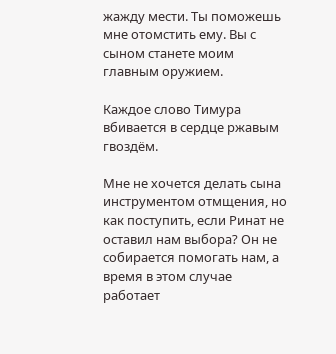жажду мести. Ты поможешь мне отомстить ему. Вы с сыном станете моим главным оружием.

Каждое слово Тимура вбивается в сердце ржавым гвоздём.

Мне не хочется делать сына инструментом отмщения, но как поступить, если Ринат не оставил нам выбора? Он не собирается помогать нам, а время в этом случае работает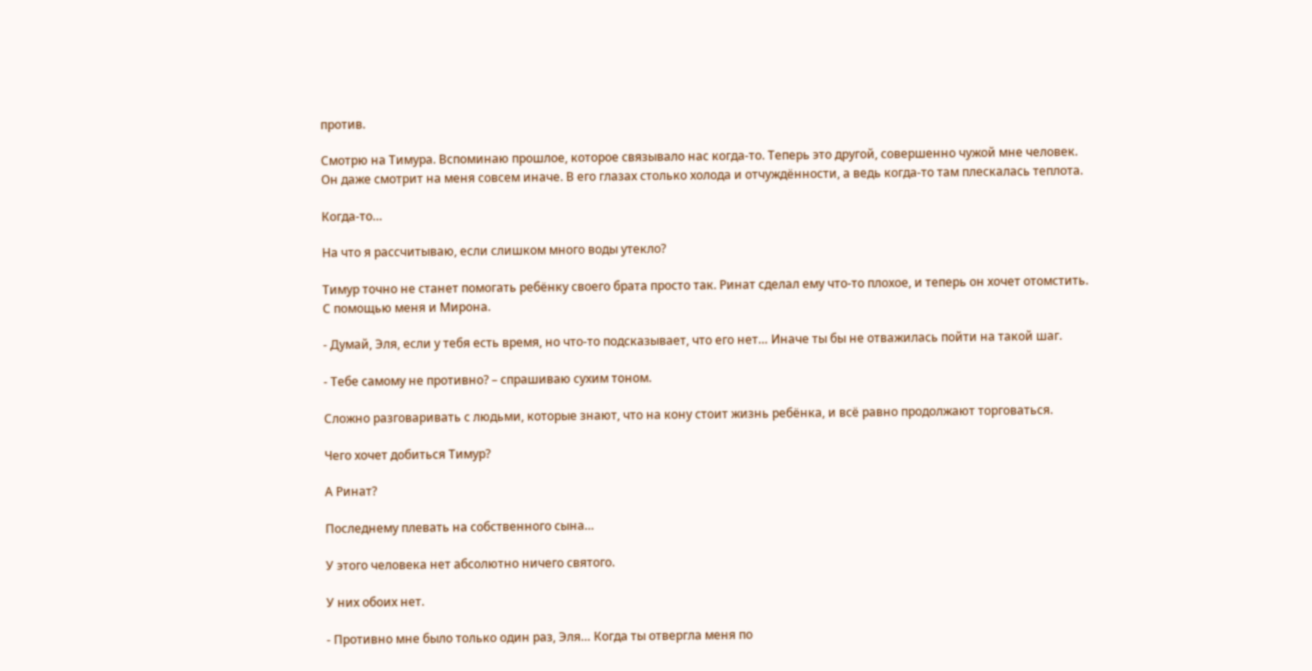против.

Смотрю на Тимура. Вспоминаю прошлое, которое связывало нас когда-то. Теперь это другой, совершенно чужой мне человек. Он даже смотрит на меня совсем иначе. В его глазах столько холода и отчуждённости, а ведь когда-то там плескалась теплота.

Когда-то…

На что я рассчитываю, если слишком много воды утекло?

Тимур точно не станет помогать ребёнку своего брата просто так. Ринат сделал ему что-то плохое, и теперь он хочет отомстить. С помощью меня и Мирона.

- Думай, Эля, если у тебя есть время, но что-то подсказывает, что его нет… Иначе ты бы не отважилась пойти на такой шаг.

- Тебе самому не противно? – спрашиваю сухим тоном.

Сложно разговаривать с людьми, которые знают, что на кону стоит жизнь ребёнка, и всё равно продолжают торговаться.

Чего хочет добиться Тимур?

А Ринат?

Последнему плевать на собственного сына…

У этого человека нет абсолютно ничего святого.

У них обоих нет.

- Противно мне было только один раз, Эля… Когда ты отвергла меня по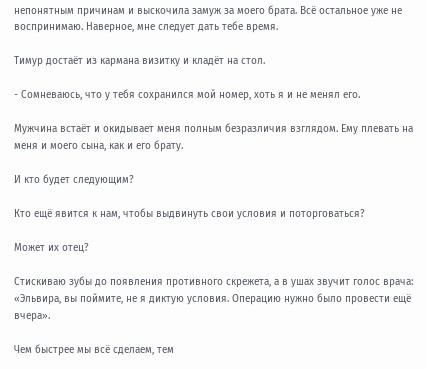непонятным причинам и выскочила замуж за моего брата. Всё остальное уже не воспринимаю. Наверное, мне следует дать тебе время.

Тимур достаёт из кармана визитку и кладёт на стол.

- Сомневаюсь, что у тебя сохранился мой номер, хоть я и не менял его.

Мужчина встаёт и окидывает меня полным безразличия взглядом. Ему плевать на меня и моего сына, как и его брату.

И кто будет следующим?

Кто ещё явится к нам, чтобы выдвинуть свои условия и поторговаться?

Может их отец?

Стискиваю зубы до появления противного скрежета, а в ушах звучит голос врача: «Эльвира, вы поймите, не я диктую условия. Операцию нужно было провести ещё вчера».

Чем быстрее мы всё сделаем, тем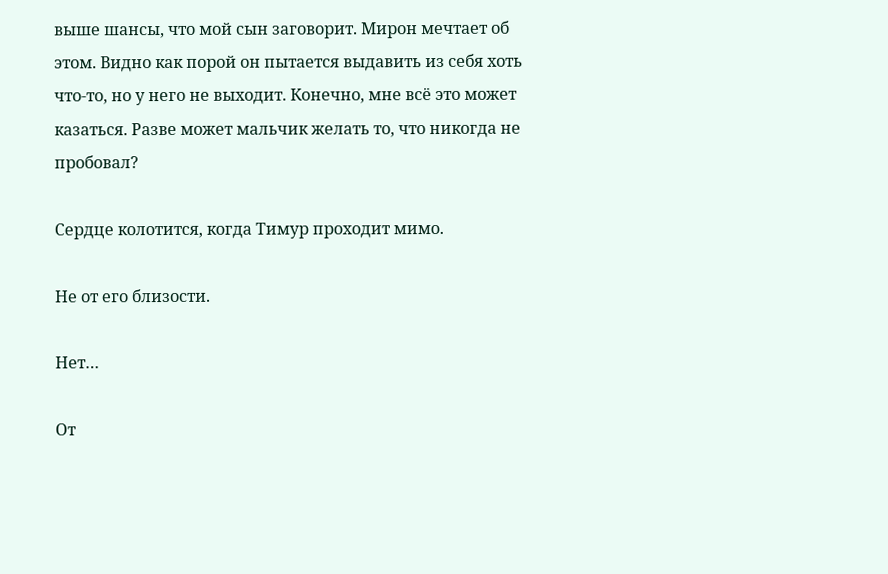выше шансы, что мой сын заговорит. Мирон мечтает об этом. Видно как порой он пытается выдавить из себя хоть что-то, но у него не выходит. Конечно, мне всё это может казаться. Разве может мальчик желать то, что никогда не пробовал?

Сердце колотится, когда Тимур проходит мимо.

Не от его близости.

Нет…

От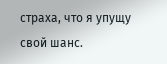страха, что я упущу свой шанс.